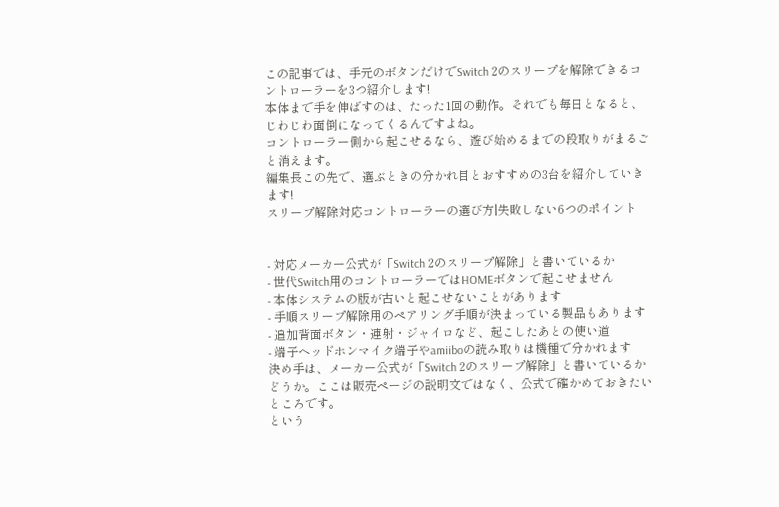この記事では、手元のボタンだけでSwitch 2のスリープを解除できるコントローラーを3つ紹介します!
本体まで手を伸ばすのは、たった1回の動作。それでも毎日となると、じわじわ面倒になってくるんですよね。
コントローラー側から起こせるなら、遊び始めるまでの段取りがまるごと消えます。
編集長この先で、選ぶときの分かれ目とおすすめの3台を紹介していきます!
スリープ解除対応コントローラーの選び方|失敗しない6つのポイント


- 対応メーカー公式が「Switch 2のスリープ解除」と書いているか
- 世代Switch用のコントローラーではHOMEボタンで起こせません
- 本体システムの版が古いと起こせないことがあります
- 手順スリープ解除用のペアリング手順が決まっている製品もあります
- 追加背面ボタン・連射・ジャイロなど、起こしたあとの使い道
- 端子ヘッドホンマイク端子やamiiboの読み取りは機種で分かれます
決め手は、メーカー公式が「Switch 2のスリープ解除」と書いているかどうか。ここは販売ページの説明文ではなく、公式で確かめておきたいところです。
という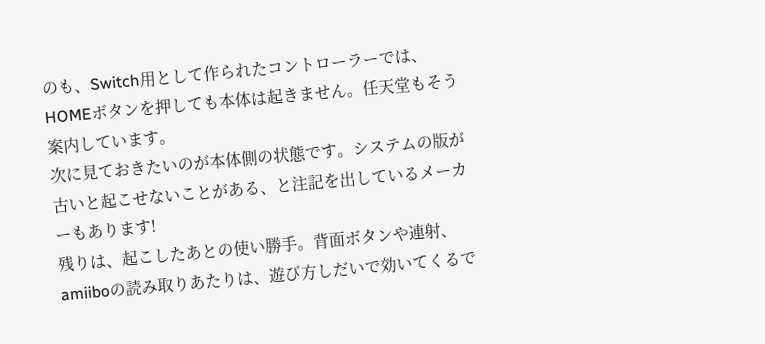のも、Switch用として作られたコントローラーでは、HOMEボタンを押しても本体は起きません。任天堂もそう案内しています。
次に見ておきたいのが本体側の状態です。システムの版が古いと起こせないことがある、と注記を出しているメーカーもあります!
残りは、起こしたあとの使い勝手。背面ボタンや連射、amiiboの読み取りあたりは、遊び方しだいで効いてくるで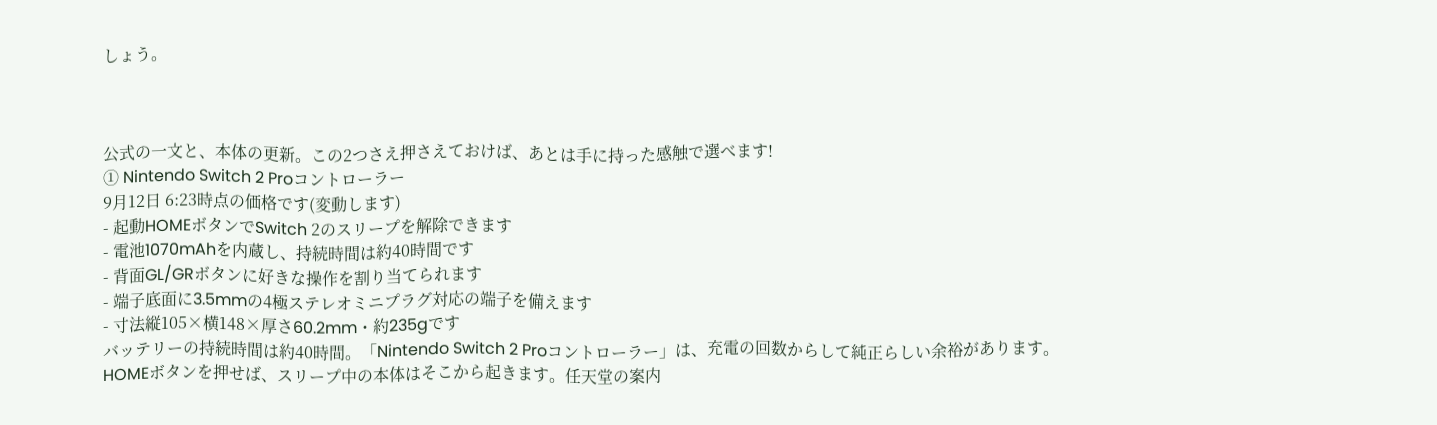しょう。



公式の一文と、本体の更新。この2つさえ押さえておけば、あとは手に持った感触で選べます!
① Nintendo Switch 2 Proコントローラー
9月12日 6:23時点の価格です(変動します)
- 起動HOMEボタンでSwitch 2のスリープを解除できます
- 電池1070mAhを内蔵し、持続時間は約40時間です
- 背面GL/GRボタンに好きな操作を割り当てられます
- 端子底面に3.5mmの4極ステレオミニプラグ対応の端子を備えます
- 寸法縦105×横148×厚さ60.2mm・約235gです
バッテリーの持続時間は約40時間。「Nintendo Switch 2 Proコントローラー」は、充電の回数からして純正らしい余裕があります。
HOMEボタンを押せば、スリープ中の本体はそこから起きます。任天堂の案内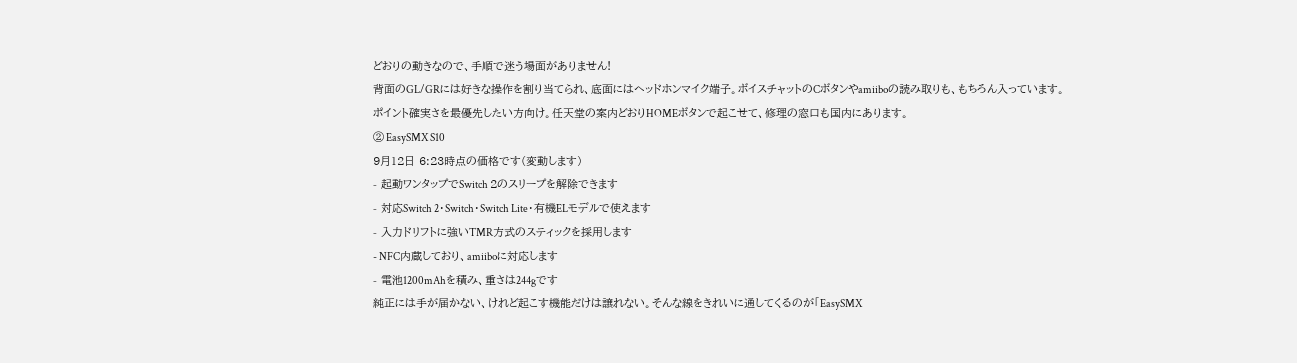どおりの動きなので、手順で迷う場面がありません!
背面のGL/GRには好きな操作を割り当てられ、底面にはヘッドホンマイク端子。ボイスチャットのCボタンやamiiboの読み取りも、もちろん入っています。
ポイント確実さを最優先したい方向け。任天堂の案内どおりHOMEボタンで起こせて、修理の窓口も国内にあります。
② EasySMX S10
9月12日 6:23時点の価格です(変動します)
- 起動ワンタップでSwitch 2のスリープを解除できます
- 対応Switch 2・Switch・Switch Lite・有機ELモデルで使えます
- 入力ドリフトに強いTMR方式のスティックを採用します
- NFC内蔵しており、amiiboに対応します
- 電池1200mAhを積み、重さは244gです
純正には手が届かない、けれど起こす機能だけは譲れない。そんな線をきれいに通してくるのが「EasySMX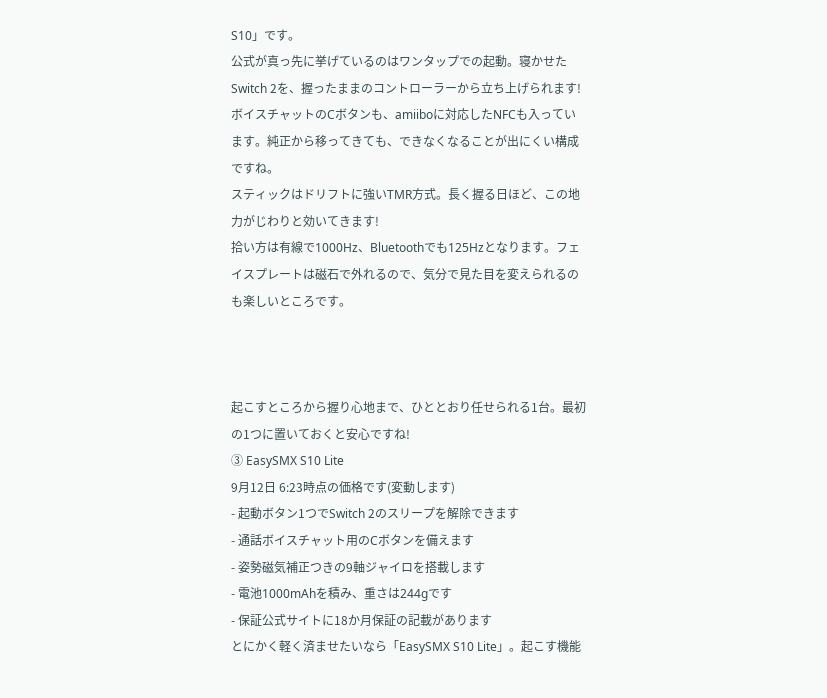S10」です。
公式が真っ先に挙げているのはワンタップでの起動。寝かせたSwitch 2を、握ったままのコントローラーから立ち上げられます!
ボイスチャットのCボタンも、amiiboに対応したNFCも入っています。純正から移ってきても、できなくなることが出にくい構成ですね。
スティックはドリフトに強いTMR方式。長く握る日ほど、この地力がじわりと効いてきます!
拾い方は有線で1000Hz、Bluetoothでも125Hzとなります。フェイスプレートは磁石で外れるので、気分で見た目を変えられるのも楽しいところです。



起こすところから握り心地まで、ひととおり任せられる1台。最初の1つに置いておくと安心ですね!
③ EasySMX S10 Lite
9月12日 6:23時点の価格です(変動します)
- 起動ボタン1つでSwitch 2のスリープを解除できます
- 通話ボイスチャット用のCボタンを備えます
- 姿勢磁気補正つきの9軸ジャイロを搭載します
- 電池1000mAhを積み、重さは244gです
- 保証公式サイトに18か月保証の記載があります
とにかく軽く済ませたいなら「EasySMX S10 Lite」。起こす機能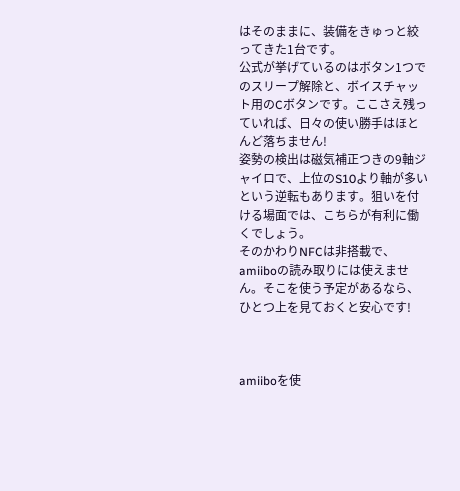はそのままに、装備をきゅっと絞ってきた1台です。
公式が挙げているのはボタン1つでのスリープ解除と、ボイスチャット用のCボタンです。ここさえ残っていれば、日々の使い勝手はほとんど落ちません!
姿勢の検出は磁気補正つきの9軸ジャイロで、上位のS10より軸が多いという逆転もあります。狙いを付ける場面では、こちらが有利に働くでしょう。
そのかわりNFCは非搭載で、amiiboの読み取りには使えません。そこを使う予定があるなら、ひとつ上を見ておくと安心です!



amiiboを使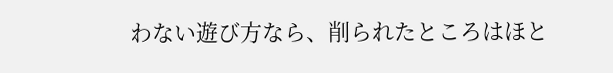わない遊び方なら、削られたところはほと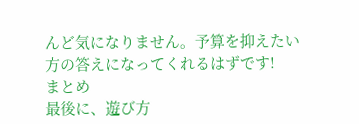んど気になりません。予算を抑えたい方の答えになってくれるはずです!
まとめ
最後に、遊び方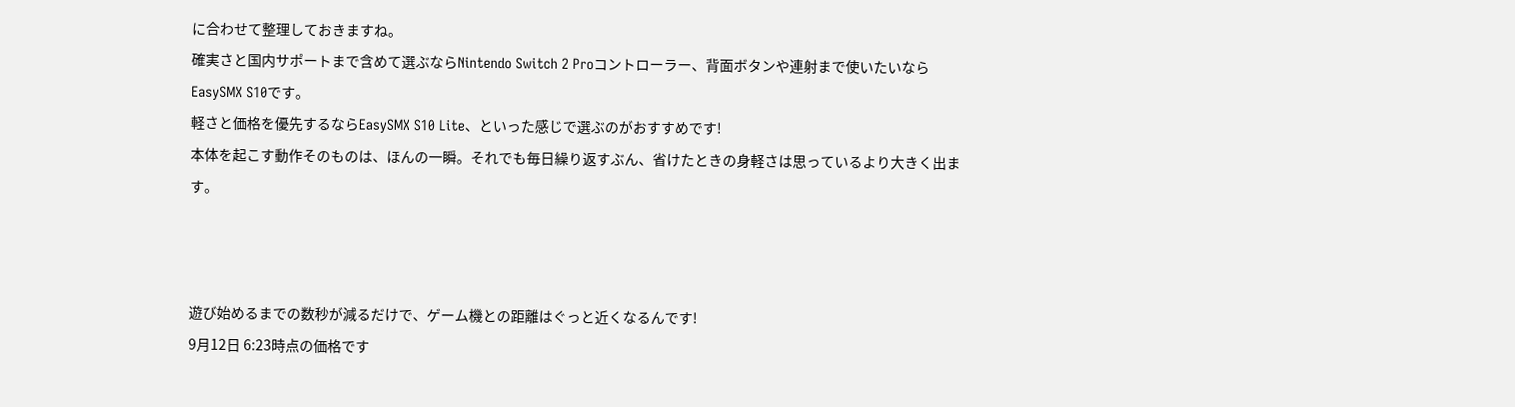に合わせて整理しておきますね。
確実さと国内サポートまで含めて選ぶならNintendo Switch 2 Proコントローラー、背面ボタンや連射まで使いたいならEasySMX S10です。
軽さと価格を優先するならEasySMX S10 Lite、といった感じで選ぶのがおすすめです!
本体を起こす動作そのものは、ほんの一瞬。それでも毎日繰り返すぶん、省けたときの身軽さは思っているより大きく出ます。



遊び始めるまでの数秒が減るだけで、ゲーム機との距離はぐっと近くなるんです!
9月12日 6:23時点の価格です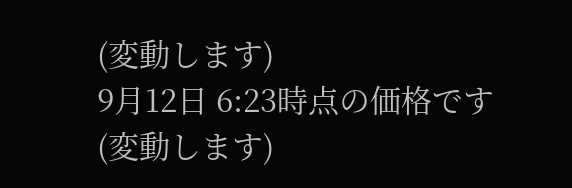(変動します)
9月12日 6:23時点の価格です(変動します)